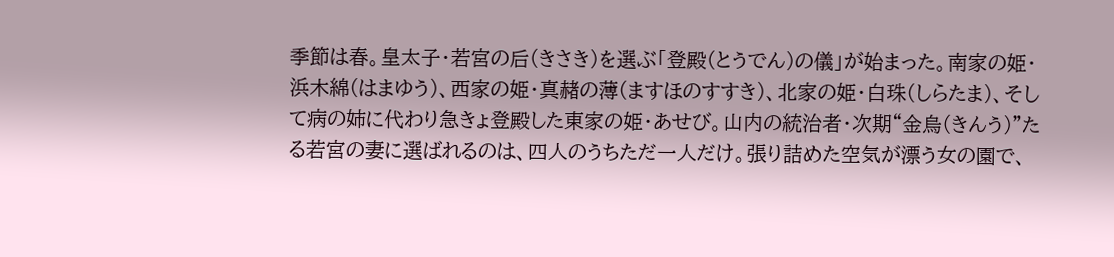季節は春。皇太子・若宮の后(きさき)を選ぶ「登殿(とうでん)の儀」が始まった。南家の姫・浜木綿(はまゆう)、西家の姫・真赭の薄(ますほのすすき)、北家の姫・白珠(しらたま)、そして病の姉に代わり急きょ登殿した東家の姫・あせび。山内の統治者・次期“金烏(きんう)”たる若宮の妻に選ばれるのは、四人のうちただ一人だけ。張り詰めた空気が漂う女の園で、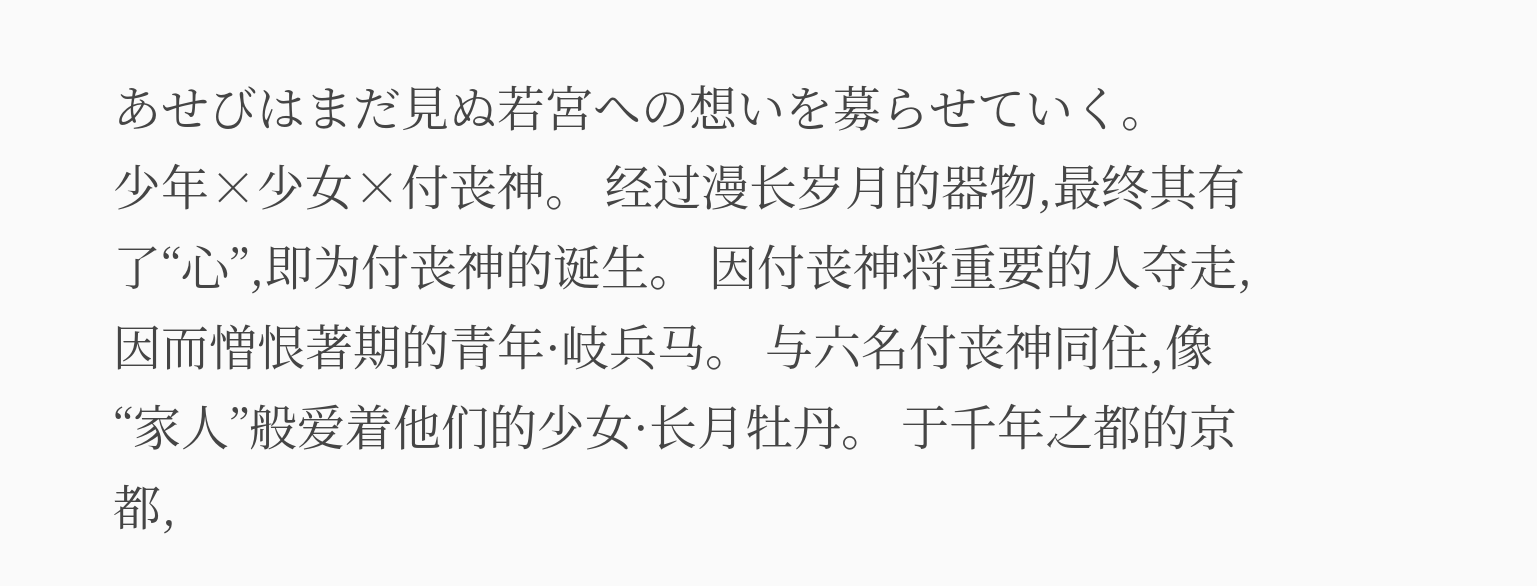あせびはまだ見ぬ若宮への想いを募らせていく。
少年×少女×付丧神。 经过漫长岁月的器物,最终其有了“心”,即为付丧神的诞生。 因付丧神将重要的人夺走,因而憎恨著期的青年·岐兵马。 与六名付丧神同住,像“家人”般爱着他们的少女·长月牡丹。 于千年之都的京都,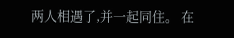两人相遇了,并一起同住。 在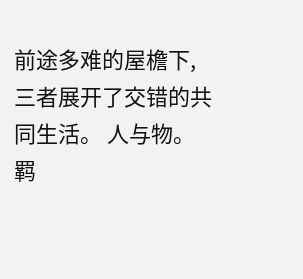前途多难的屋檐下,三者展开了交错的共同生活。 人与物。羁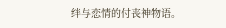绊与恋情的付丧神物语。